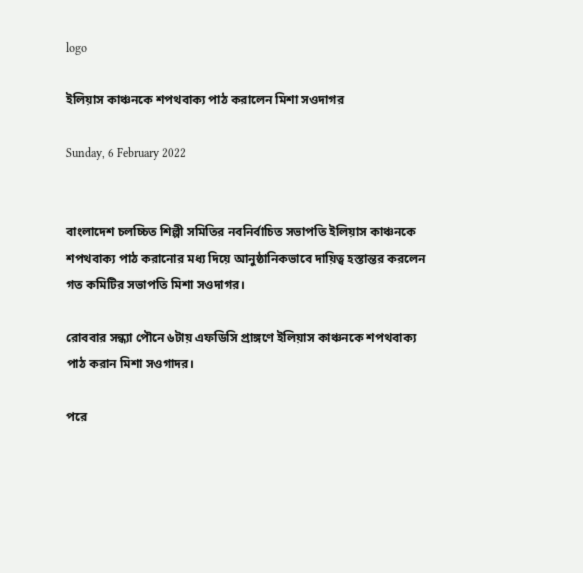logo

ইলিয়াস কাঞ্চনকে শপথবাক্য পাঠ করালেন মিশা সওদাগর

Sunday, 6 February 2022


বাংলাদেশ চলচ্চিত শিল্পী সমিতির নবনির্বাচিত সভাপতি ইলিয়াস কাঞ্চনকে শপথবাক্য পাঠ করানোর মধ্য দিয়ে আনুষ্ঠানিকভাবে দায়িত্ব হস্তান্তর করলেন গত কমিটির সভাপতি মিশা সওদাগর।

রোববার সন্ধ্যা পৌনে ৬টায় এফডিসি প্রাঙ্গণে ইলিয়াস কাঞ্চনকে শপথবাক্য পাঠ করান মিশা সওগাদর।

পরে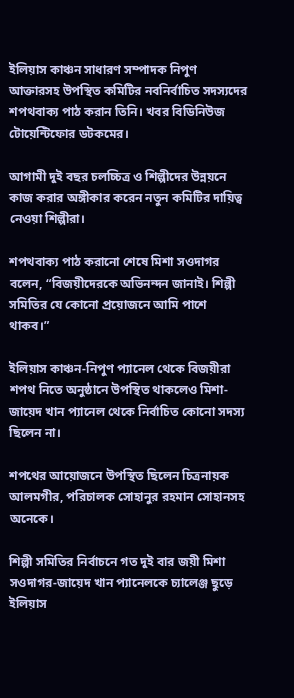ইলিয়াস কাঞ্চন সাধারণ সম্পাদক নিপুণ আক্তারসহ উপস্থিত কমিটির নবনির্বাচিত সদস্যদের শপথবাক্য পাঠ করান তিনি। খবর বিডিনিউজ টোয়েন্টিফোর ডটকমের।

আগামী দুই বছর চলচ্চিত্র ও শিল্পীদের উন্নয়নে কাজ করার অঙ্গীকার করেন নতুন কমিটির দায়িত্ব নেওয়া শিল্পীরা।

শপথবাক্য পাঠ করানো শেষে মিশা সওদাগর বলেন, “বিজয়ীদেরকে অভিনন্দন জানাই। শিল্পী সমিতির যে কোনো প্রয়োজনে আমি পাশে থাকব।”

ইলিয়াস কাঞ্চন-নিপুণ প্যানেল থেকে বিজয়ীরা শপথ নিতে অনুষ্ঠানে উপস্থিত থাকলেও মিশা-জায়েদ খান প্যানেল থেকে নির্বাচিত কোনো সদস্য ছিলেন না।

শপথের আয়োজনে উপস্থিত ছিলেন চিত্রনায়ক আলমগীর, পরিচালক সোহানুর রহমান সোহানসহ অনেকে।

শিল্পী সমিতির নির্বাচনে গত দুই বার জয়ী মিশা সওদাগর-জায়েদ খান প্যানেলকে চ্যালেঞ্জ ছুড়ে ইলিয়াস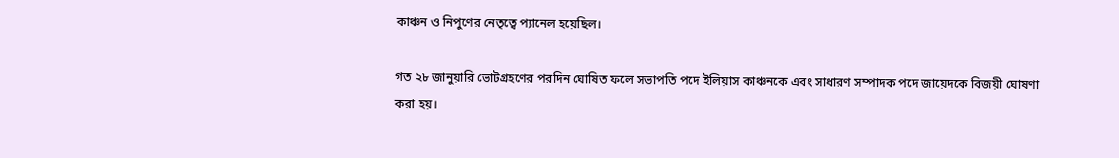কাঞ্চন ও নিপুণের নেতৃত্বে প্যানেল হয়েছিল।

গত ২৮ জানুয়ারি ভোটগ্রহণের পরদিন ঘোষিত ফলে সভাপতি পদে ইলিয়াস কাঞ্চনকে এবং সাধারণ সম্পাদক পদে জায়েদকে বিজয়ী ঘোষণা করা হয়।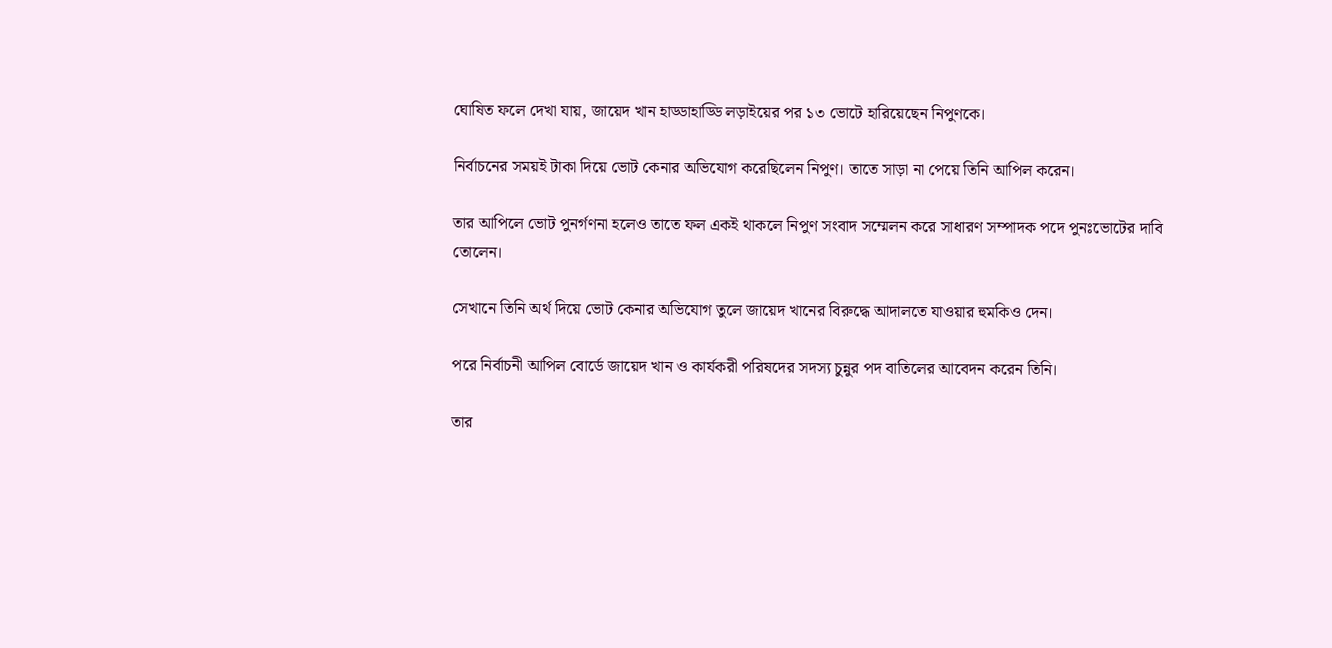ঘোষিত ফলে দেখা যায়, জায়েদ খান হাড্ডাহাড্ডি লড়াইয়ের পর ১৩ ভোটে হারিয়েছেন নিপুণকে।

নির্বাচনের সময়ই টাকা দিয়ে ভোট কেনার অভিযোগ করেছিলেন নিপুণ। তাতে সাড়া না পেয়ে তিনি আপিল করেন।

তার আপিলে ভোট পুনর্গণনা হলেও তাতে ফল একই থাকলে নিপুণ সংবাদ সম্মেলন করে সাধারণ সম্পাদক পদে পুনঃভোটের দাবি তোলেন।

সেখানে তিনি অর্থ দিয়ে ভোট কেনার অভিযোগ তুলে জায়েদ খানের বিরুদ্ধে আদালতে যাওয়ার হুমকিও দেন।

পরে নির্বাচনী আপিল বোর্ডে জায়েদ খান ও কার্যকরী পরিষদের সদস্য চুন্নুর পদ বাতিলের আবেদন করেন তিনি।

তার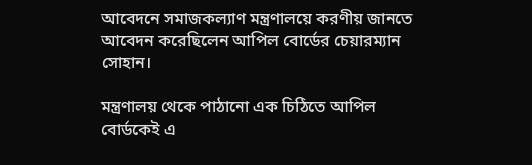আবেদনে সমাজকল্যাণ মন্ত্রণালয়ে করণীয় জানতে আবেদন করেছিলেন আপিল বোর্ডের চেয়ারম্যান সোহান।

মন্ত্রণালয় থেকে পাঠানো এক চিঠিতে আপিল বোর্ডকেই এ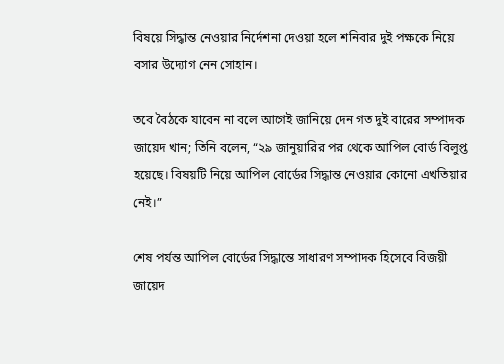বিষয়ে সিদ্ধান্ত নেওয়ার নির্দেশনা দেওয়া হলে শনিবার ‍দুই পক্ষকে নিয়ে বসার উদ্যোগ নেন সোহান।

তবে বৈঠকে যাবেন না বলে আগেই জানিয়ে দেন গত দুই বারের সম্পাদক জায়েদ খান; তিনি বলেন, “২৯ জানুয়ারির পর থেকে আপিল বোর্ড বিলুপ্ত হয়েছে। বিষয়টি নিয়ে আপিল বোর্ডের সিদ্ধান্ত নেওয়ার কোনো এখতিয়ার নেই।”

শেষ পর্যন্ত আপিল বোর্ডের সিদ্ধান্তে সাধারণ সম্পাদক হিসেবে বিজয়ী জায়েদ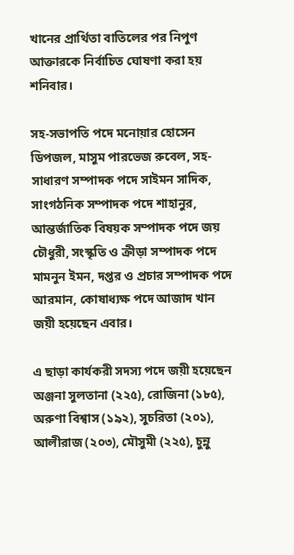খানের প্রার্থিতা বাতিলের পর নিপুণ আক্তারকে নির্বাচিত ঘোষণা করা হয় শনিবার।

সহ-সভাপতি পদে মনোয়ার হোসেন ডিপজল, মাসুম পারভেজ রুবেল, সহ-সাধারণ সম্পাদক পদে সাইমন সাদিক, সাংগঠনিক সম্পাদক পদে শাহানুর, আন্তর্জাতিক বিষয়ক সম্পাদক পদে জয় চৌধুরী, সংস্কৃতি ও ক্রীড়া সম্পাদক পদে মামনুন ইমন, দপ্তর ও প্রচার সম্পাদক পদে আরমান, কোষাধ্যক্ষ পদে আজাদ খান জয়ী হয়েছেন এবার।

এ ছাড়া কার্যকরী সদস্য পদে জয়ী হয়েছেন অঞ্জনা সুলতানা (২২৫), রোজিনা (১৮৫), অরুণা বিশ্বাস (১৯২), সুচরিতা (২০১), আলীরাজ (২০৩), মৌসুমী (২২৫), চুন্নু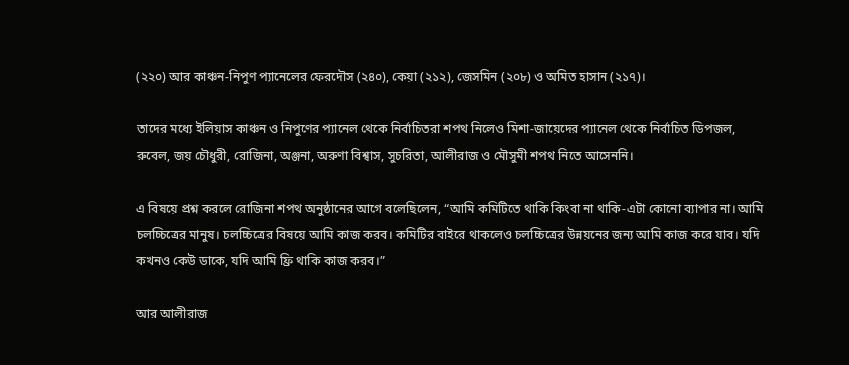(২২০) আর কাঞ্চন-নিপুণ প্যানেলের ফেরদৌস (২৪০), কেয়া (২১২), জেসমিন (২০৮) ও অমিত হাসান (২১৭)।

তাদের মধ্যে ইলিয়াস কাঞ্চন ও নিপুণের প্যানেল থেকে নির্বাচিতরা শপথ নিলেও মিশা-জায়েদের প্যানেল থেকে নির্বাচিত ডিপজল, রুবেল, জয় চৌধুরী, রোজিনা, অঞ্জনা, অরুণা বিশ্বাস, সুচরিতা, আলীরাজ ও মৌসুমী শপথ নিতে আসেননি।

এ বিষয়ে প্রশ্ন করলে রোজিনা শপথ অনুষ্ঠানের আগে বলেছিলেন, “আমি কমিটিতে থাকি কিংবা না থাকি-এটা কোনো ব্যাপার না। আমি চলচ্চিত্রের মানুষ। চলচ্চিত্রের বিষয়ে আমি কাজ করব। কমিটির বাইরে থাকলেও চলচ্চিত্রের উন্নয়নের জন্য আমি কাজ করে যাব। যদি কখনও কেউ ডাকে, যদি আমি ফ্রি থাকি কাজ করব।”

আর আলীরাজ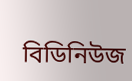বিডিনিউজ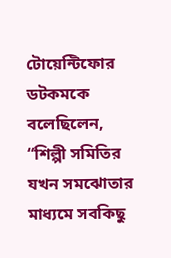টোয়েন্টিফোর ডটকমকে বলেছিলেন, “শিল্পী সমিতির যখন সমঝোতার মাধ্যমে সবকিছু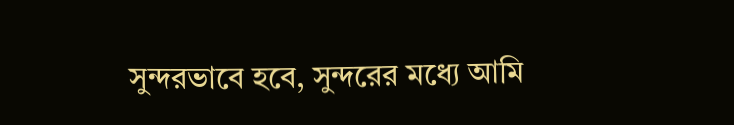সুন্দরভাবে হবে, সুন্দরের মধ্যে আমি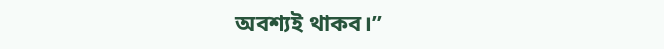অবশ্যই থাকব।”